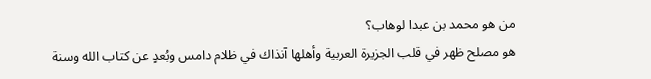من هو محمد بن عبدا لوهاب؟
هو مصلح ظهر في قلب الجزيرة العربية وأهلها آنذاك في ظلام دامس وبُعدٍ عن كتاب الله وسنة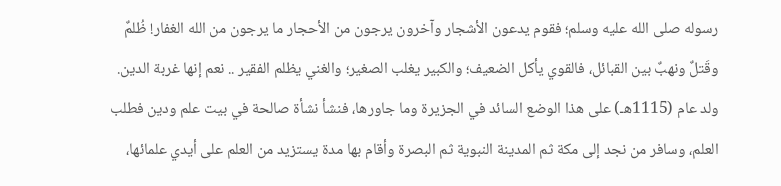رسوله صلى الله عليه وسلم؛ فقوم يدعون الأشجار وآخرون يرجون من الأحجار ما يرجون من الله الغفار! ظُلمٌ وقَتلٌ ونهبٌ بين القبائل، فالقوي يأكل الضعيف؛ والكبير يغلب الصغير؛ والغني يظلم الفقير .. نعم إنها غربة الدين.
ولد عام (1115هـ) على هذا الوضع السائد في الجزيرة وما جاورها، فنشأ نشأة صالحة في بيت علم ودين فطلب العلم، وسافر من نجد إلى مكة ثم المدينة النبوية ثم البصرة وأقام بها مدة يستزيد من العلم على أيدي علمائها،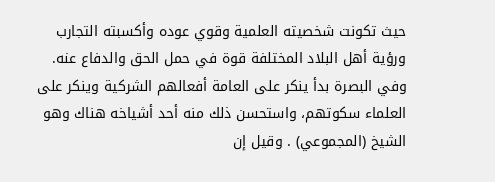حيث تكونت شخصيته العلمية وقوي عوده وأكسبته التجارب ورؤية أهل البلاد المختلفة قوة في حمل الحق والدفاع عنه.
وفي البصرة بدأ ينكر على العامة أفعالهم الشركية وينكر على العلماء سكوتهم، واستحسن ذلك منه أحد أشياخه هناك وهو الشيخ (المجموعي) . وقيل إن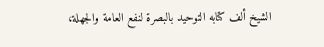الشيخ ألف كتابه التوحيد بالبصرة لنفع العامة والجهلة،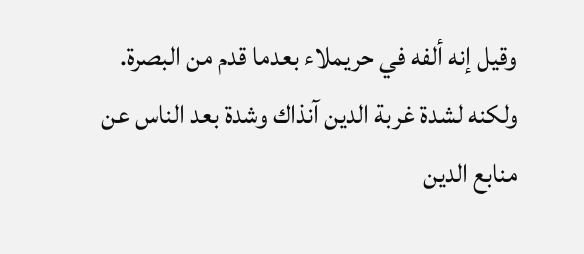وقيل إنه ألفه في حريملاء بعدما قدم من البصرة.
ولكنه لشدة غربة الدين آنذاك وشدة بعد الناس عن منابع الدين